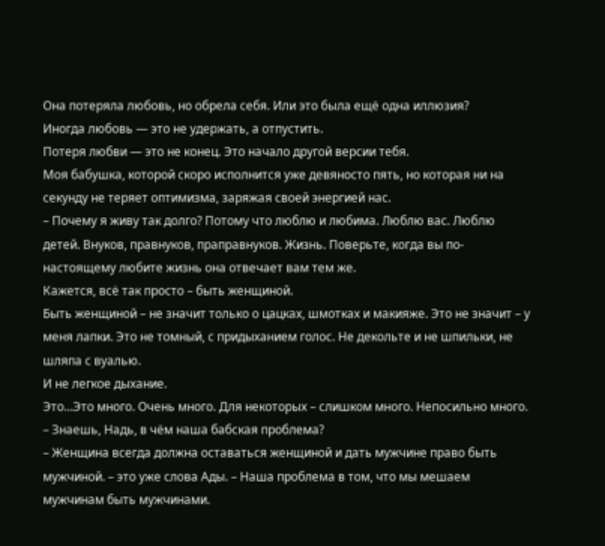Она потеряла любовь, но обрела себя. Или это была ещё одна иллюзия?
Иногда любовь — это не удержать, а отпустить.
Потеря любви — это не конец. Это начало другой версии тебя.
Моя бабушка, которой скоро исполнится уже девяносто пять, но которая ни на секунду не теряет оптимизма, заряжая своей энергией нас.
– Почему я живу так долго? Потому что люблю и любима. Люблю вас. Люблю детей. Внуков, правнуков, праправнуков. Жизнь. Поверьте, когда вы по-настоящему любите жизнь она отвечает вам тем же.
Кажется, всё так просто – быть женщиной.
Быть женщиной – не значит только о цацках, шмотках и макияже. Это не значит – у меня лапки. Это не томный, с придыханием голос. Не декольте и не шпильки, не шляпа с вуалью.
И не легкое дыхание.
Это…Это много. Очень много. Для некоторых – слишком много. Непосильно много.
– Знаешь, Надь, в чём наша бабская проблема?
– Женщина всегда должна оставаться женщиной и дать мужчине право быть мужчиной. – это уже слова Ады. – Наша проблема в том, что мы мешаем мужчинам быть мужчинами.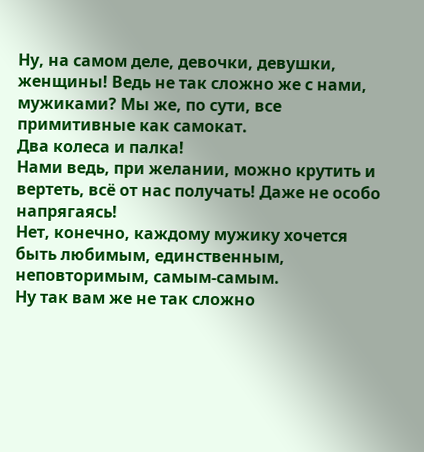Ну, на самом деле, девочки, девушки, женщины! Ведь не так сложно же с нами, мужиками? Мы же, по сути, все примитивные как самокат.
Два колеса и палка!
Нами ведь, при желании, можно крутить и вертеть, всё от нас получать! Даже не особо напрягаясь!
Нет, конечно, каждому мужику хочется быть любимым, единственным, неповторимым, самым-самым.
Ну так вам же не так сложно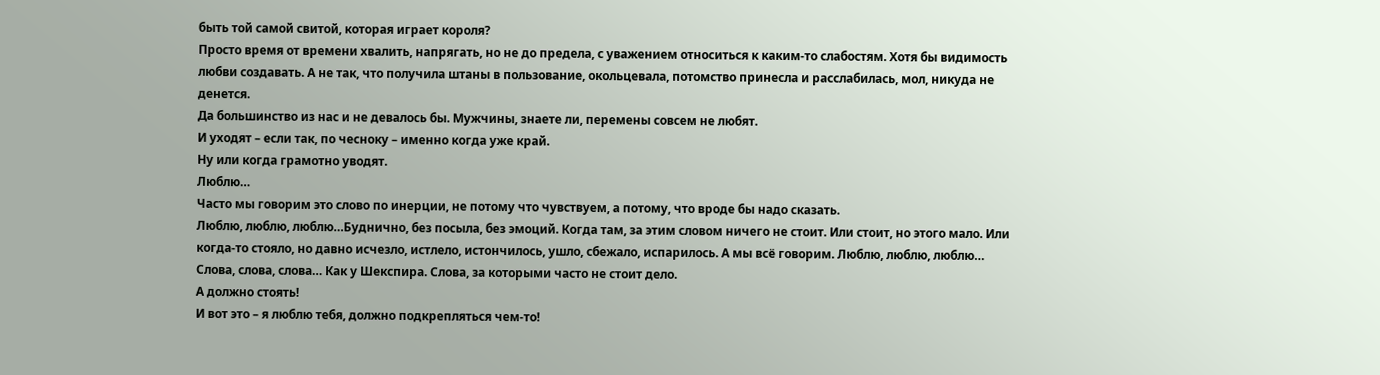быть той самой свитой, которая играет короля?
Просто время от времени хвалить, напрягать, но не до предела, с уважением относиться к каким-то слабостям. Хотя бы видимость любви создавать. А не так, что получила штаны в пользование, окольцевала, потомство принесла и расслабилась, мол, никуда не денется.
Да большинство из нас и не девалось бы. Мужчины, знаете ли, перемены совсем не любят.
И уходят – если так, по чесноку – именно когда уже край.
Ну или когда грамотно уводят.
Люблю…
Часто мы говорим это слово по инерции, не потому что чувствуем, а потому, что вроде бы надо сказать.
Люблю, люблю, люблю…Буднично, без посыла, без эмоций. Когда там, за этим словом ничего не стоит. Или стоит, но этого мало. Или когда-то стояло, но давно исчезло, истлело, истончилось, ушло, сбежало, испарилось. А мы всё говорим. Люблю, люблю, люблю… Слова, слова, слова… Как у Шекспира. Слова, за которыми часто не стоит дело.
А должно стоять!
И вот это – я люблю тебя, должно подкрепляться чем-то!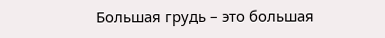Большая грудь – это большая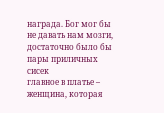награда. Бог мог бы не давать нам мозги, достаточно было бы пары приличных сисек
главное в платье – женщина, которая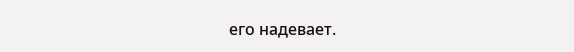его надевает.